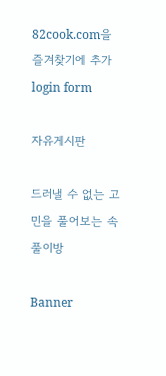82cook.com을 즐겨찾기에 추가
login form

자유게시판

드러낼 수 없는 고민을 풀어보는 속풀이방

Banner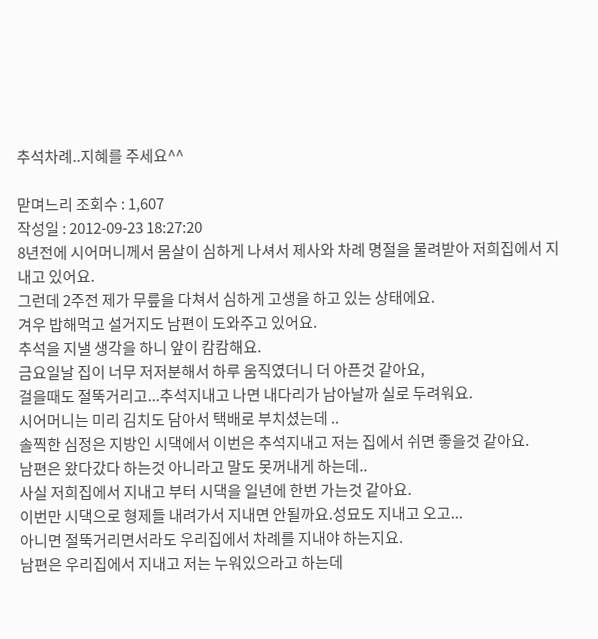추석차례..지혜를 주세요^^

맏며느리 조회수 : 1,607
작성일 : 2012-09-23 18:27:20
8년전에 시어머니께서 몸살이 심하게 나셔서 제사와 차례 명절을 물려받아 저희집에서 지내고 있어요.
그런데 2주전 제가 무릎을 다쳐서 심하게 고생을 하고 있는 상태에요.
겨우 밥해먹고 설거지도 남편이 도와주고 있어요.
추석을 지낼 생각을 하니 앞이 캄캄해요.
금요일날 집이 너무 저저분해서 하루 움직였더니 더 아픈것 같아요,
걸을때도 절뚝거리고...추석지내고 나면 내다리가 남아날까 실로 두려워요.
시어머니는 미리 김치도 담아서 택배로 부치셨는데 ..
솔찍한 심정은 지방인 시댁에서 이번은 추석지내고 저는 집에서 쉬면 좋을것 같아요.
남편은 왔다갔다 하는것 아니라고 말도 못꺼내게 하는데..
사실 저희집에서 지내고 부터 시댁을 일년에 한번 가는것 같아요.
이번만 시댁으로 형제들 내려가서 지내면 안될까요.성묘도 지내고 오고...
아니면 절뚝거리면서라도 우리집에서 차례를 지내야 하는지요.
남편은 우리집에서 지내고 저는 누워있으라고 하는데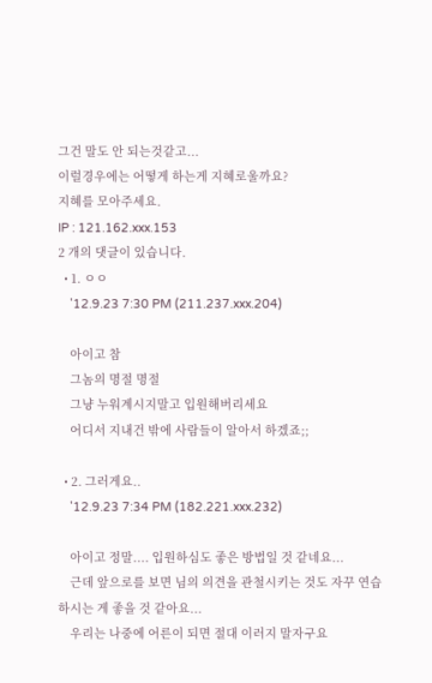그건 말도 안 되는것같고...
이럴경우에는 어떻게 하는게 지혜로울까요?
지혜를 모아주세요.
IP : 121.162.xxx.153
2 개의 댓글이 있습니다.
  • 1. ㅇㅇ
    '12.9.23 7:30 PM (211.237.xxx.204)

    아이고 참
    그놈의 명절 명절
    그냥 누워계시지말고 입원해버리세요
    어디서 지내건 밖에 사람들이 알아서 하겠죠;;

  • 2. 그러게요..
    '12.9.23 7:34 PM (182.221.xxx.232)

    아이고 정말.... 입원하심도 좋은 방법일 것 같네요...
    근데 앞으로를 보면 님의 의견을 관철시키는 것도 자꾸 연습하시는 게 좋을 것 같아요...
    우리는 나중에 어른이 되면 절대 이러지 말자구요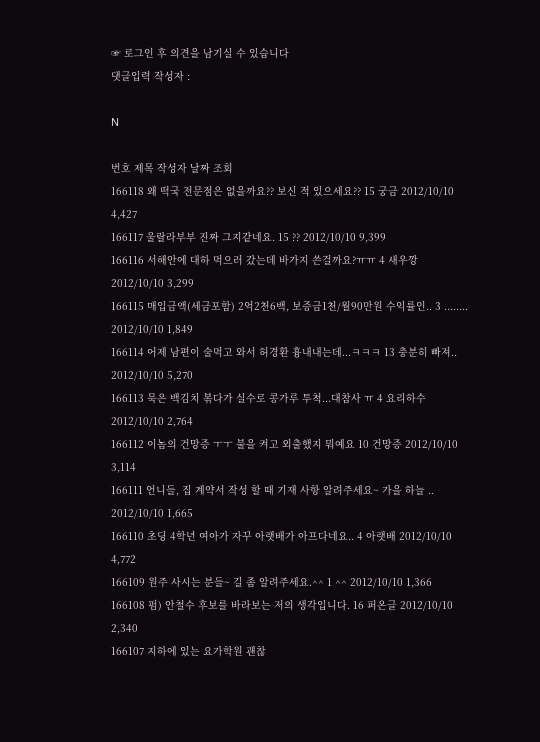☞ 로그인 후 의견을 남기실 수 있습니다
댓글입력 작성자 :

N

번호 제목 작성자 날짜 조회
166118 왜 떡국 전문점은 없을까요?? 보신 적 있으세요?? 15 궁금 2012/10/10 4,427
166117 울랄라부부 진짜 그지같네요. 15 ?? 2012/10/10 9,399
166116 서해안에 대하 먹으러 갔는데 바가지 쓴걸까요?ㅠㅠ 4 새우깡 2012/10/10 3,299
166115 매입금액(세금포함) 2억2천6백, 보증금1천/월90만원 수익률인.. 3 ........ 2012/10/10 1,849
166114 어제 남편이 술먹고 와서 허경환 흉내내는데...ㅋㅋㅋ 13 충분히 빠져.. 2012/10/10 5,270
166113 묵은 백김치 볶다가 실수로 콩가루 투척...대참사 ㅠ 4 요리하수 2012/10/10 2,764
166112 이놈의 건망증 ㅜㅜ 불을 켜고 외출했지 뭐예요 10 건망증 2012/10/10 3,114
166111 언니들, 집 계약서 작성 할 때 기재 사항 알려주세요~ 가을 하늘 .. 2012/10/10 1,665
166110 초딩 4학년 여아가 자꾸 아랫배가 아프다네요.. 4 아랫배 2012/10/10 4,772
166109 원주 사시는 분들~ 길 좀 알려주세요.^^ 1 ^^ 2012/10/10 1,366
166108 펌) 안철수 후보를 바라보는 저의 생각입니다. 16 퍼온글 2012/10/10 2,340
166107 지하에 있는 요가학원 괜찮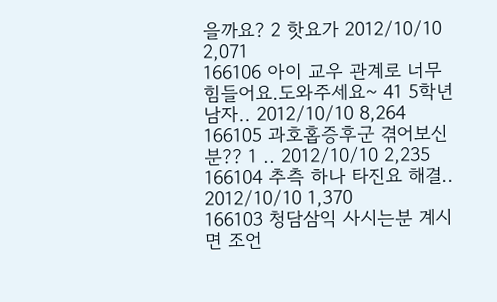을까요? 2 핫요가 2012/10/10 2,071
166106 아이 교우 관계로 너무 힘들어요.도와주세요~ 41 5학년 남자.. 2012/10/10 8,264
166105 과호홉증후군 겪어보신분?? 1 .. 2012/10/10 2,235
166104 추측 하나 타진요 해결.. 2012/10/10 1,370
166103 청담삼익 사시는분 계시면 조언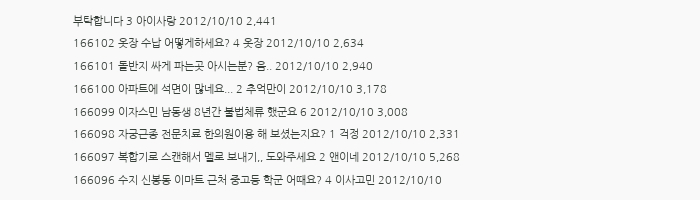부탁합니다 3 아이사랑 2012/10/10 2,441
166102 옷장 수납 어떻게하세요? 4 옷장 2012/10/10 2,634
166101 돌반지 싸게 파는곳 아시는분? 음.. 2012/10/10 2,940
166100 아파트에 석면이 많네요... 2 추억만이 2012/10/10 3,178
166099 이자스민 남동생 8년간 불법체류 했군요 6 2012/10/10 3,008
166098 자궁근종 전문치료 한의원이용 해 보셨는지요? 1 걱정 2012/10/10 2,331
166097 복합기로 스캔해서 멜로 보내기,, 도와주세요 2 앤이네 2012/10/10 5,268
166096 수지 신봉동 이마트 근처 중고등 학군 어때요? 4 이사고민 2012/10/10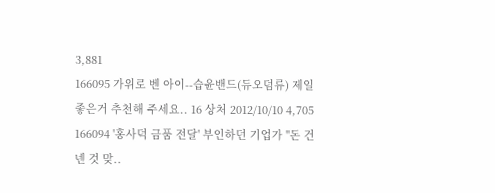3,881
166095 가위로 벤 아이--습윤밴드(듀오덤류) 제일 좋은거 추천해 주세요.. 16 상처 2012/10/10 4,705
166094 '홍사덕 금품 전달' 부인하던 기업가 "돈 건넨 것 맞..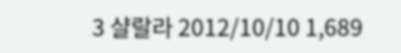3 샬랄라 2012/10/10 1,689